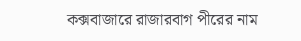কক্সবাজারে রাজারবাগ পীরের নাম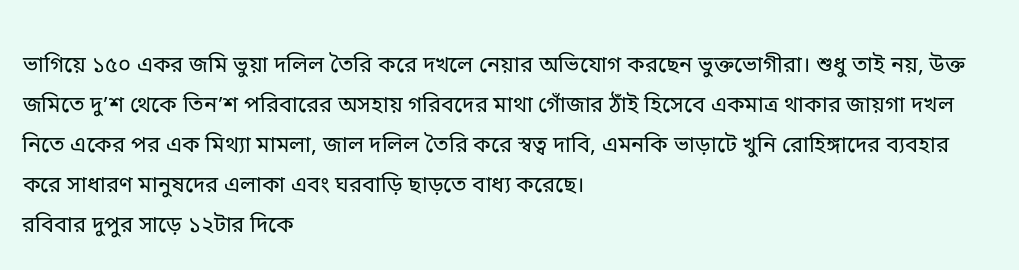ভাগিয়ে ১৫০ একর জমি ভুয়া দলিল তৈরি করে দখলে নেয়ার অভিযোগ করছেন ভুক্তভোগীরা। শুধু তাই নয়, উক্ত জমিতে দু’শ থেকে তিন’শ পরিবারের অসহায় গরিবদের মাথা গোঁজার ঠাঁই হিসেবে একমাত্র থাকার জায়গা দখল নিতে একের পর এক মিথ্যা মামলা, জাল দলিল তৈরি করে স্বত্ব দাবি, এমনকি ভাড়াটে খুনি রোহিঙ্গাদের ব্যবহার করে সাধারণ মানুষদের এলাকা এবং ঘরবাড়ি ছাড়তে বাধ্য করেছে।
রবিবার দুপুর সাড়ে ১২টার দিকে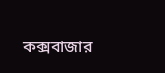কক্সবাজার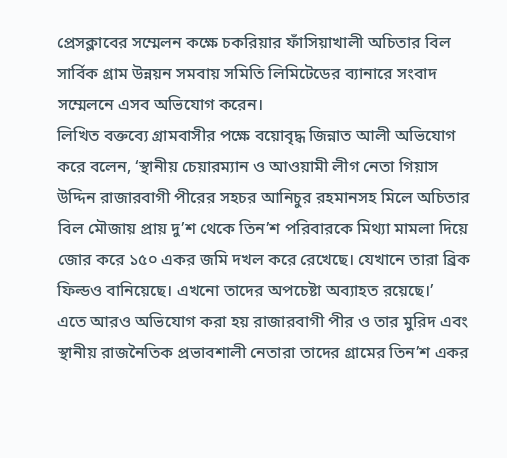প্রেসক্লাবের সম্মেলন কক্ষে চকরিয়ার ফাঁসিয়াখালী অচিতার বিল সার্বিক গ্রাম উন্নয়ন সমবায় সমিতি লিমিটেডের ব্যানারে সংবাদ সম্মেলনে এসব অভিযোগ করেন।
লিখিত বক্তব্যে গ্রামবাসীর পক্ষে বয়োবৃদ্ধ জিন্নাত আলী অভিযোগ করে বলেন, ‘স্থানীয় চেয়ারম্যান ও আওয়ামী লীগ নেতা গিয়াস উদ্দিন রাজারবাগী পীরের সহচর আনিচুর রহমানসহ মিলে অচিতার বিল মৌজায় প্রায় দু’শ থেকে তিন’শ পরিবারকে মিথ্যা মামলা দিয়ে জোর করে ১৫০ একর জমি দখল করে রেখেছে। যেখানে তারা ব্রিক ফিল্ডও বানিয়েছে। এখনো তাদের অপচেষ্টা অব্যাহত রয়েছে।’
এতে আরও অভিযোগ করা হয় রাজারবাগী পীর ও তার মুরিদ এবং স্থানীয় রাজনৈতিক প্রভাবশালী নেতারা তাদের গ্রামের তিন’শ একর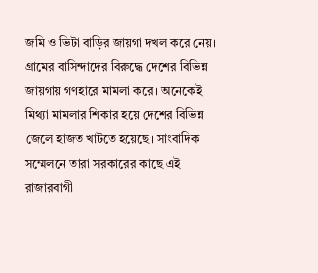জমি ও ভিটা বাড়ির জায়গা দখল করে নেয়। গ্রামের বাসিন্দাদের বিরুদ্ধে দেশের বিভিন্ন জায়গায় গণহারে মামলা করে। অনেকেই মিথ্যা মামলার শিকার হয়ে দেশের বিভিন্ন জেলে হাজত খাটতে হয়েছে। সাংবাদিক সম্মেলনে তারা সরকারের কাছে এই রাজারবাগী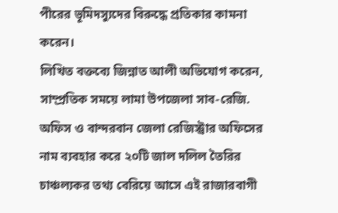পীরের ভূমিদস্যুদের বিরুদ্ধে প্রতিকার কামনা করেন।
লিখিত বক্তব্যে জিন্নাত আলী অভিযোগ করেন, সাম্প্রতিক সময়ে লামা উপজেলা সাব-রেজি. অফিস ও বান্দরবান জেলা রেজিস্ট্রার অফিসের নাম ব্যবহার করে ২০টি জাল দলিল তৈরির চাঞ্চল্যকর তথ্য বেরিয়ে আসে এই রাজারবাগী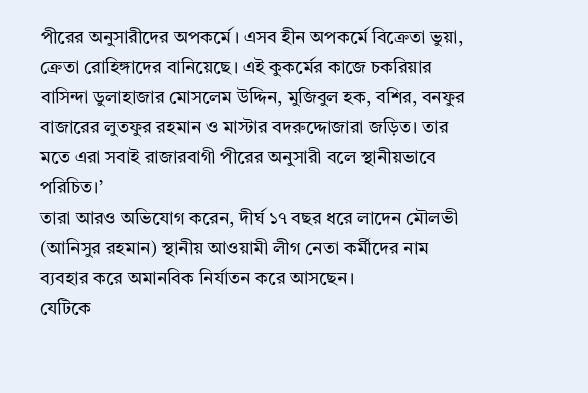পীরের অনুসারীদের অপকর্মে। এসব হীন অপকর্মে বিক্রেতা ভুয়া, ক্রেতা রোহিঙ্গাদের বানিয়েছে। এই কুকর্মের কাজে চকরিয়ার বাসিন্দা ডুলাহাজার মোসলেম উদ্দিন, মুজিবুল হক, বশির, বনফুর বাজারের লুতফুর রহমান ও মাস্টার বদরুদ্দোজারা জড়িত। তার মতে এরা সবাই রাজারবাগী পীরের অনুসারী বলে স্থানীয়ভাবে পরিচিত।’
তারা আরও অভিযোগ করেন, দীর্ঘ ১৭ বছর ধরে লাদেন মৌলভী (আনিসুর রহমান) স্থানীয় আওয়ামী লীগ নেতা কর্মীদের নাম ব্যবহার করে অমানবিক নির্যাতন করে আসছেন।
যেটিকে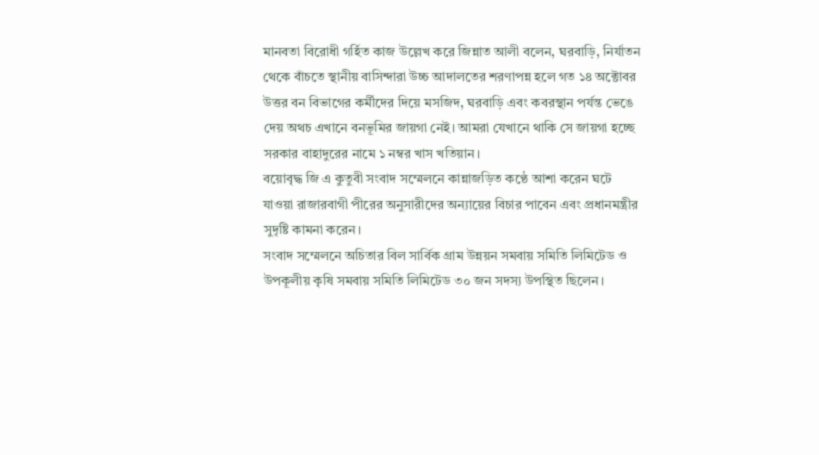মানবতা বিরোধী গর্হিত কাজ উল্লেখ করে জিন্নাত আলী বলেন, ঘরবাড়ি, নির্যাতন থেকে বাঁচতে স্থানীয় বাসিন্দারা উচ্চ আদালতের শরণাপন্ন হলে গত ১৪ অক্টোবর উত্তর বন বিভাগের কর্মীদের দিয়ে মসজিদ, ঘরবাড়ি এবং কবরস্থান পর্যন্ত ভেঙে দেয় অথচ এখানে বনভূমির জায়গা নেই। আমরা যেখানে থাকি সে জায়গা হচ্ছে সরকার বাহাদুরের নামে ১ নম্বর খাস খতিয়ান।
বয়োবৃদ্ধ জি এ কুতুবী সংবাদ সম্মেলনে কান্নাজড়িত কণ্ঠে আশা করেন ঘটে যাওয়া রাজারবাগী পীরের অনুসারীদের অন্যায়ের বিচার পাবেন এবং প্রধানমন্ত্রীর সুদৃষ্টি কামনা করেন।
সংবাদ সম্মেলনে অচিতার বিল সার্বিক গ্রাম উন্নয়ন সমবায় সমিতি লিমিটেড ও উপকূলীয় কৃষি সমবায় সমিতি লিমিটেড ৩০ জন সদস্য উপস্থিত ছিলেন।